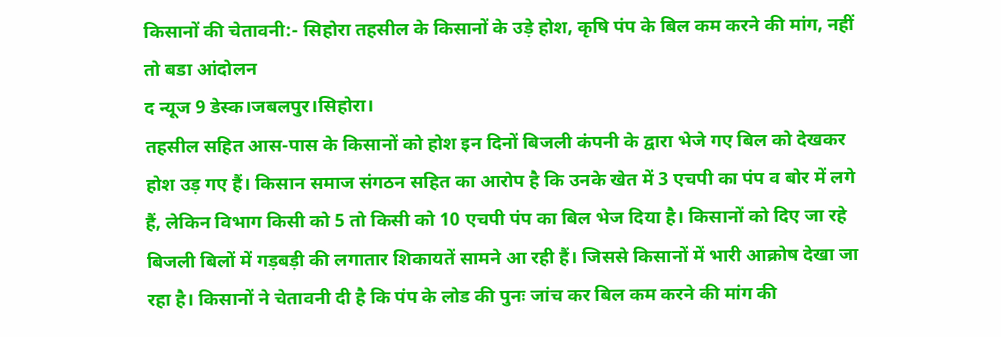किसानों की चेतावनी:- सिहोरा तहसील के किसानों के उड़े होश, कृषि पंप के बिल कम करने की मांग, नहीं तो बडा आंदोलन
द न्यूज 9 डेस्क।जबलपुर।सिहोरा।
तहसील सहित आस-पास के किसानों को होश इन दिनों बिजली कंपनी के द्वारा भेजे गए बिल को देखकर होश उड़ गए हैं। किसान समाज संगठन सहित का आरोप है कि उनके खेत में 3 एचपी का पंप व बोर में लगे हैं, लेकिन विभाग किसी को 5 तो किसी को 10 एचपी पंप का बिल भेज दिया है। किसानों को दिए जा रहे बिजली बिलों में गड़बड़ी की लगातार शिकायतें सामने आ रही हैं। जिससे किसानों में भारी आक्रोष देखा जा रहा है। किसानों ने चेतावनी दी है कि पंप के लोड की पुनः जांच कर बिल कम करने की मांग की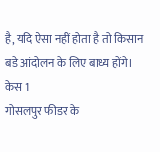है, यदि ऐसा नहीं होता है तो किसान बडे आंदोलन के लिए बाध्य होंगे।
केस 1
गोसलपुर फीडर के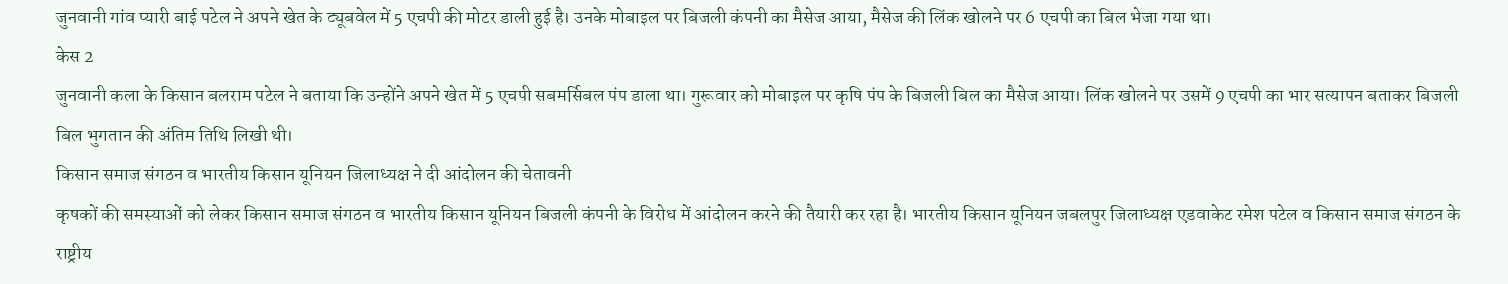जुनवानी गांव प्यारी बाई पटेल ने अपने खेत के ट्यूबवेल में 5 एचपी की मोटर डाली हुई है। उनके मोबाइल पर बिजली कंपनी का मैसेज आया, मैसेज की लिंक खोलने पर 6 एचपी का बिल भेजा गया था।
केस 2
जुनवानी कला के किसान बलराम पटेल ने बताया कि उन्होंने अपने खेत में 5 एचपी सबमर्सिबल पंप डाला था। गुरूवार को मोबाइल पर कृषि पंप के बिजली बिल का मैसेज आया। लिंक खोलने पर उसमें 9 एचपी का भार सत्यापन बताकर बिजली बिल भुगतान की अंतिम तिथि लिखी थी।
किसान समाज संगठन व भारतीय किसान यूनियन जिलाध्यक्ष ने दी आंदोलन की चेतावनी
कृषकों की समस्याओं को लेकर किसान समाज संगठन व भारतीय किसान यूनियन बिजली कंपनी के विरोध में आंदोलन करने की तैयारी कर रहा है। भारतीय किसान यूनियन जबलपुर जिलाध्यक्ष एडवाकेट रमेश पटेल व किसान समाज संगठन के राष्ट्रीय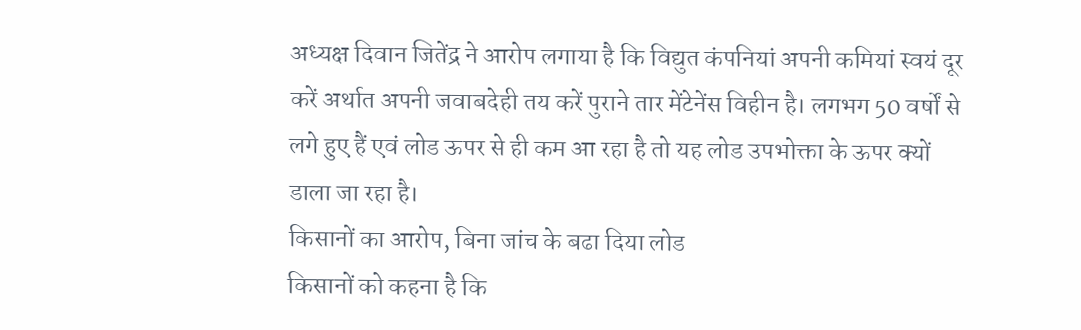अध्यक्ष दिवान जितेंद्र ने आरोप लगाया है कि विद्युत कंपनियां अपनी कमियां स्वयं दूर करें अर्थात अपनी जवाबदेही तय करें पुराने तार मेंटेनेंस विहीन है। लगभग 50 वर्षों से लगे हुए हैं एवं लोड ऊपर से ही कम आ रहा है तो यह लोड उपभोक्ता के ऊपर क्यों डाला जा रहा है।
किसानों का आरोप, बिना जांच के बढा दिया लोड
किसानों को कहना है कि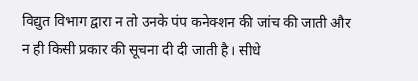विद्युत विभाग द्वारा न तो उनके पंप कनेक्शन की जांच की जाती और न ही किसी प्रकार की सूचना दी दी जाती है। सीधे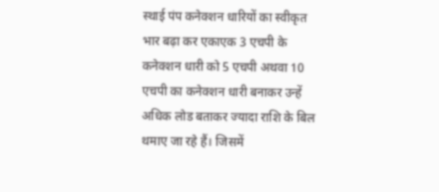स्थाई पंप कनेक्शन धारियों का स्वीकृत भार बढ़ा कर एकाएक 3 एचपी के कनेक्शन धारी को 5 एचपी अथवा 10 एचपी का कनेक्शन धारी बनाकर उन्हें अधिक लोड बताकर ज्यादा राशि के बिल थमाए जा रहे हैं। जिसमें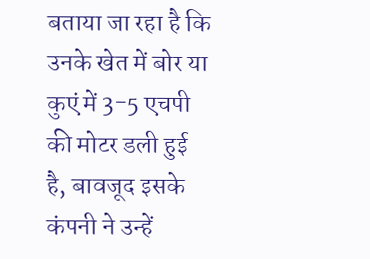बताया जा रहा है कि उनके खेत में बोर या कुएं में 3-5 एचपी की मोटर डली हुई है, बावजूद इसके कंपनी ने उन्हें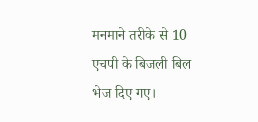मनमाने तरीके से 10 एचपी के बिजली बिल भेज दिए गए।